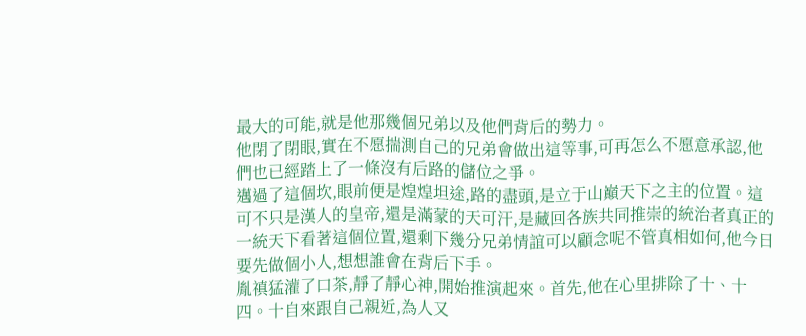最大的可能,就是他那幾個兄弟以及他們背后的勢力。
他閉了閉眼,實在不愿揣測自己的兄弟會做出這等事,可再怎么不愿意承認,他們也已經踏上了一條沒有后路的儲位之爭。
邁過了這個坎,眼前便是煌煌坦途,路的盡頭,是立于山巔天下之主的位置。這可不只是漢人的皇帝,還是滿蒙的天可汗,是藏回各族共同推崇的統治者真正的一統天下看著這個位置,還剩下幾分兄弟情誼可以顧念呢不管真相如何,他今日要先做個小人,想想誰會在背后下手。
胤禛猛灌了口茶,靜了靜心神,開始推演起來。首先,他在心里排除了十、十四。十自來跟自己親近,為人又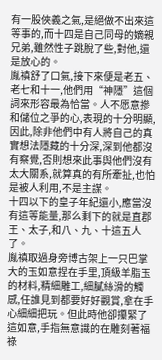有一股俠義之氣,是絕做不出來這等事的,而十四是自己同母的嫡親兄弟,雖然性子跳脫了些,對他,還是放心的。
胤禛舒了口氣,接下來便是老五、老七和十一,他們用“神隱”這個詞來形容最為恰當。人不愿意摻和儲位之爭的心,表現的十分明顯,因此,除非他們中有人將自己的真實想法隱藏的十分深,深到他都沒有察覺,否則想來此事與他們沒有太大關系,就算真的有所牽扯,也怕是被人利用,不是主謀。
十四以下的皇子年紀還小,應當沒有這等能量,那么剩下的就是直郡王、太子,和八、九、十這五人了。
胤禛取過身旁博古架上一只巴掌大的玉如意捏在手里,頂級羊脂玉的材料,精細雕工,細膩絲滑的觸感,任誰見到都要好好觀賞,拿在手心細細把玩。但此時他卻攥緊了這如意,手指無意識的在雕刻著福祿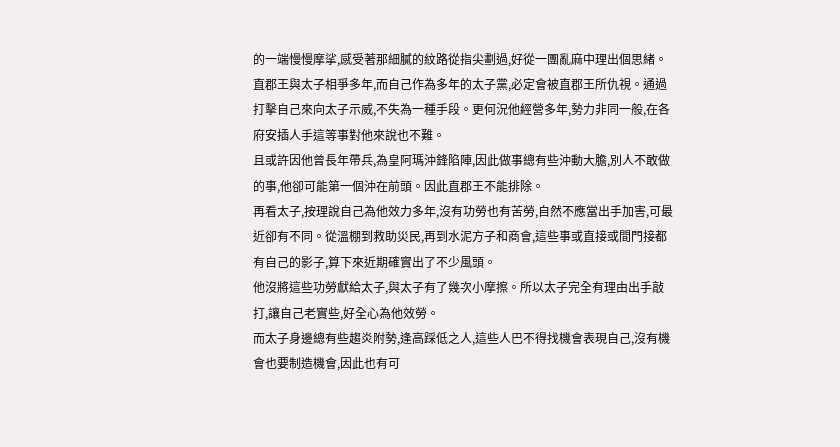的一端慢慢摩挲,感受著那細膩的紋路從指尖劃過,好從一團亂麻中理出個思緒。
直郡王與太子相爭多年,而自己作為多年的太子黨,必定會被直郡王所仇視。通過打擊自己來向太子示威,不失為一種手段。更何況他經營多年,勢力非同一般,在各府安插人手這等事對他來說也不難。
且或許因他曾長年帶兵,為皇阿瑪沖鋒陷陣,因此做事總有些沖動大膽,別人不敢做的事,他卻可能第一個沖在前頭。因此直郡王不能排除。
再看太子,按理說自己為他效力多年,沒有功勞也有苦勞,自然不應當出手加害,可最近卻有不同。從溫棚到救助災民,再到水泥方子和商會,這些事或直接或間門接都有自己的影子,算下來近期確實出了不少風頭。
他沒將這些功勞獻給太子,與太子有了幾次小摩擦。所以太子完全有理由出手敲打,讓自己老實些,好全心為他效勞。
而太子身邊總有些趨炎附勢,逢高踩低之人,這些人巴不得找機會表現自己,沒有機會也要制造機會,因此也有可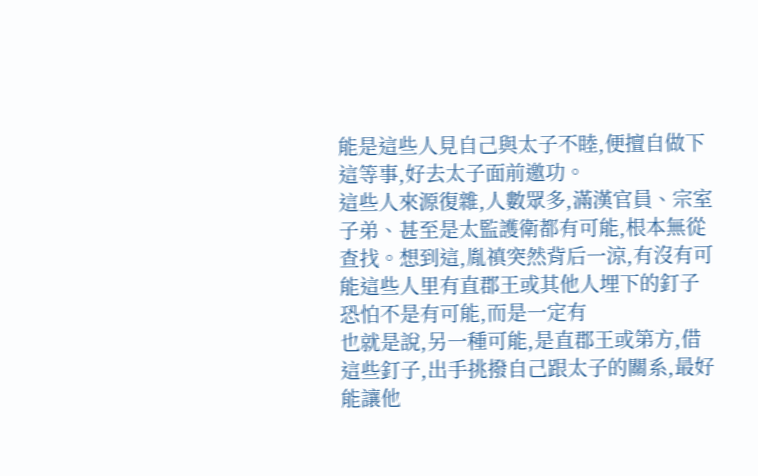能是這些人見自己與太子不睦,便擅自做下這等事,好去太子面前邀功。
這些人來源復雜,人數眾多,滿漢官員、宗室子弟、甚至是太監護衛都有可能,根本無從查找。想到這,胤禛突然背后一涼,有沒有可能這些人里有直郡王或其他人埋下的釘子恐怕不是有可能,而是一定有
也就是說,另一種可能,是直郡王或第方,借這些釘子,出手挑撥自己跟太子的關系,最好能讓他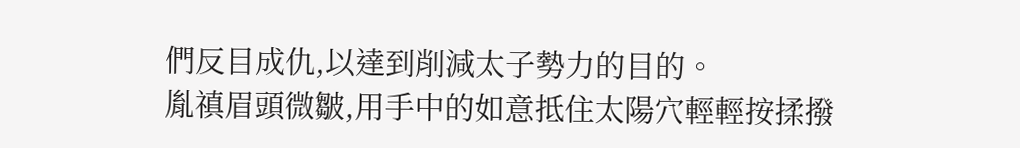們反目成仇,以達到削減太子勢力的目的。
胤禛眉頭微皺,用手中的如意抵住太陽穴輕輕按揉撥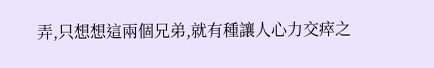弄,只想想這兩個兄弟,就有種讓人心力交瘁之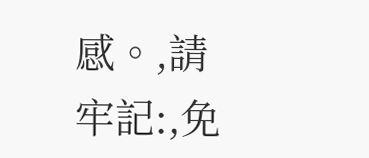感。,請牢記:,免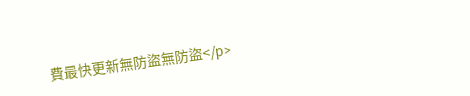費最快更新無防盜無防盜</p>